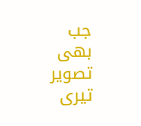جب بھی تصویر تیری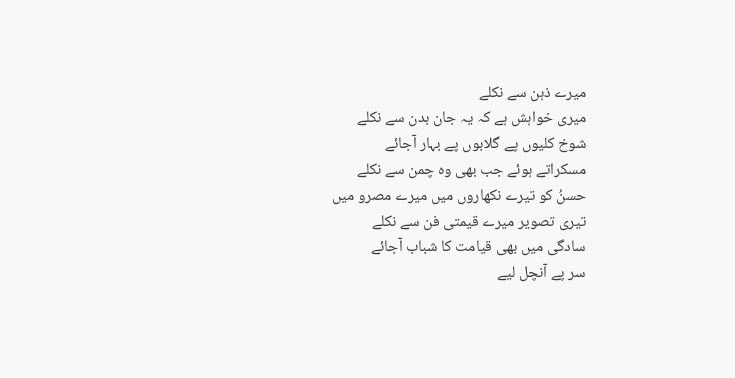میرے ذہن سے نکلے
میری خواہش ہے کہ یہ جان بدن سے نکلے
شوخ کلیوں پے گلابوں پے بہار آجائے
مسکراتے ہوئے جب بھی وہ چمن سے نکلے
حسنُ کو تیرے نکھاروں میں میرے مصرو میں
تیری تصویر میرے قیمتی فن سے نکلے
سادگی میں بھی قیامت کا شباب آجائے
سر پے آنچل لیے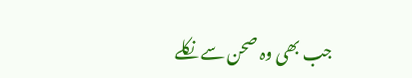جب بھی وہ صحن سے نکلے